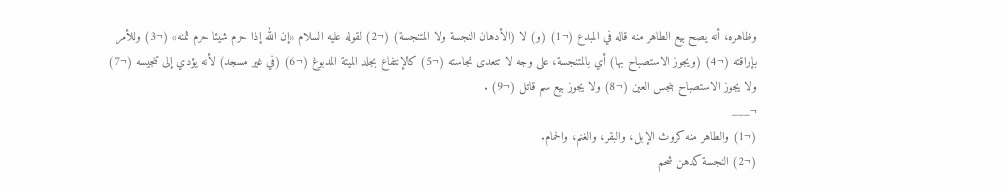وظاهره، أنه يصح بيع الطاهر منه قاله في المبدع (¬1) (و) لا (الأدهان النجسة ولا المتنجسة) (¬2) لقوله عليه السلام «إن الله إذا حرم شيئا حرم ثمنه» (¬3) وللأمر بإراقته (¬4) (ويجوز الاستصباح بها) أي بالمتنجسة، على وجه لا تتعدى نجاسته (¬5) كالإنتفاع بجلد الميتة المدبوغ (¬6) (في غير مسجد) لأنه يؤدي إلى تنجيسه (¬7) ولا يجوز الاستصباح بنجس العين (¬8) ولا يجوز بيع سم قاتل (¬9) .
¬___
(¬1) والطاهر منه كروث الإبل، والبقر، والغنم، والحمام.
(¬2) النجسة كدهن شحم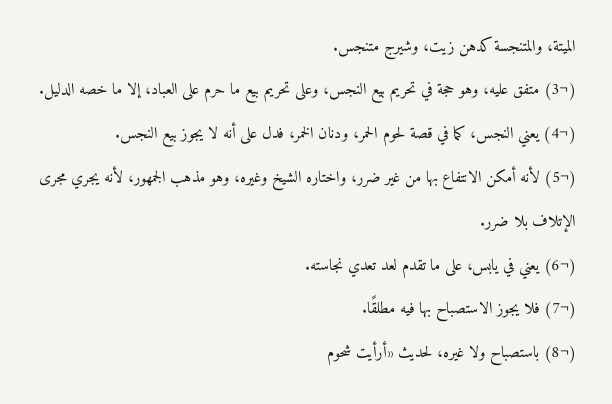الميتة، والمتنجسة كدهن زيت، وشيرج متنجس.
(¬3) متفق عليه، وهو حجة في تحريم بيع النجس، وعلى تحريم بيع ما حرم على العباد، إلا ما خصه الدليل.
(¬4) يعني النجس، كما في قصة لحوم الحمر، ودنان الخمر، فدل على أنه لا يجوز بيع النجس.
(¬5) لأنه أمكن الانتفاع بها من غير ضرر، واختاره الشيخ وغيره، وهو مذهب الجمهور، لأنه يجري مجرى الإتلاف بلا ضرر.
(¬6) يعني في يابس، على ما تقدم لعد تعدي نجاسته.
(¬7) فلا يجوز الاستصباح بها فيه مطلقًا.
(¬8) باستصباح ولا غيره، لحديث «أرأيت شحوم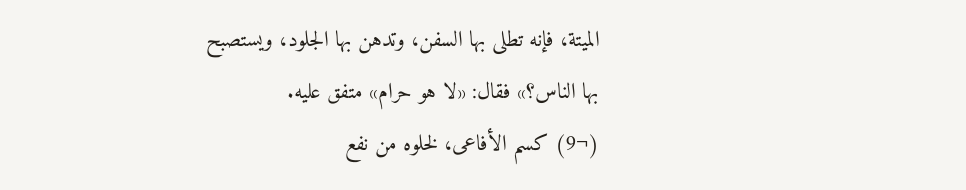الميتة، فإنه تطلى بها السفن، وتدهن بها الجلود، ويستصبح بها الناس؟» فقال: «لا هو حرام» متفق عليه.
(¬9) كسم الأفاعى، لخلوه من نفع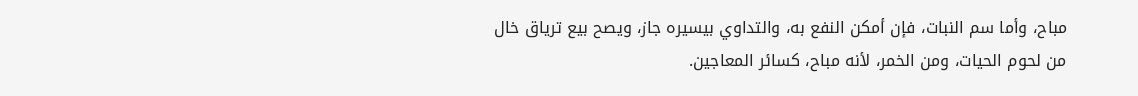مباح، وأما سم النبات، فإن أمكن النفع به، والتداوي بيسيره جاز، ويصح بيع ترياق خال من لحوم الحيات، ومن الخمر، لأنه مباح، كسائر المعاجين.